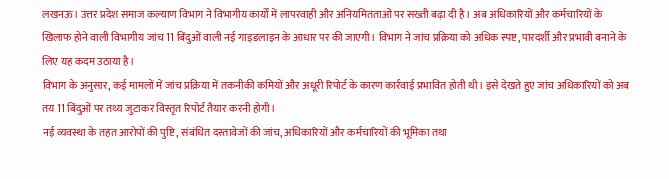लखनऊ। उत्तर प्रदेश समाज कल्याण विभाग ने विभागीय कार्यों में लापरवाही और अनियमितताओं पर सख्ती बढ़ा दी है। अब अधिकारियों और कर्मचारियों के खिलाफ होने वाली विभागीय जांच 11 बिंदुओं वाली नई गाइडलाइन के आधार पर की जाएगी। विभाग ने जांच प्रक्रिया को अधिक स्पष्ट, पारदर्शी और प्रभावी बनाने के लिए यह कदम उठाया है।
विभाग के अनुसार, कई मामलों में जांच प्रक्रिया में तकनीकी कमियों और अधूरी रिपोर्ट के कारण कार्रवाई प्रभावित होती थी। इसे देखते हुए जांच अधिकारियों को अब तय 11 बिंदुओं पर तथ्य जुटाकर विस्तृत रिपोर्ट तैयार करनी होगी।
नई व्यवस्था के तहत आरोपों की पुष्टि, संबंधित दस्तावेजों की जांच, अधिकारियों और कर्मचारियों की भूमिका तथा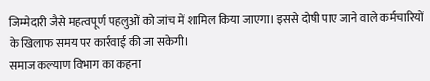जिम्मेदारी जैसे महत्वपूर्ण पहलुओं को जांच में शामिल किया जाएगा। इससे दोषी पाए जाने वाले कर्मचारियों के खिलाफ समय पर कार्रवाई की जा सकेगी।
समाज कल्याण विभाग का कहना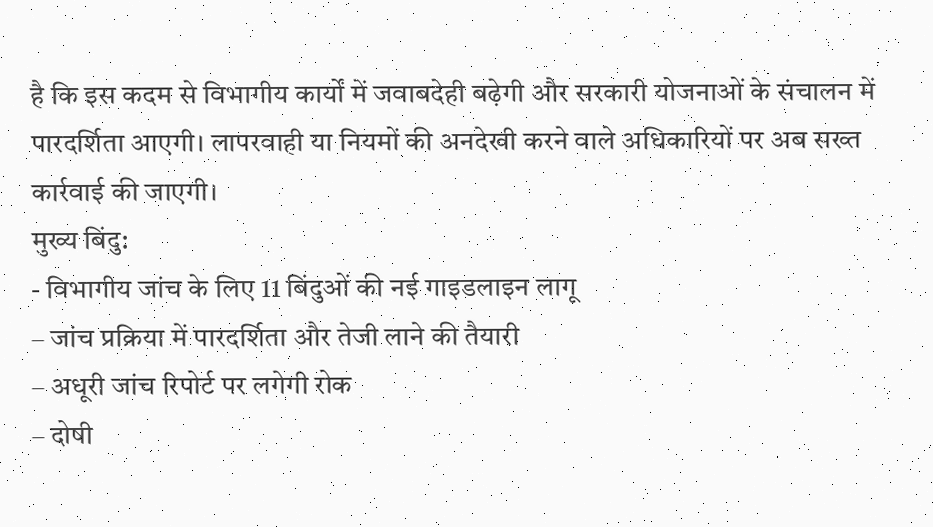है कि इस कदम से विभागीय कार्यों में जवाबदेही बढ़ेगी और सरकारी योजनाओं के संचालन में पारदर्शिता आएगी। लापरवाही या नियमों की अनदेखी करने वाले अधिकारियों पर अब सख्त कार्रवाई की जाएगी।
मुख्य बिंदु:
- विभागीय जांच के लिए 11 बिंदुओं की नई गाइडलाइन लागू
– जांच प्रक्रिया में पारदर्शिता और तेजी लाने की तैयारी
– अधूरी जांच रिपोर्ट पर लगेगी रोक
– दोषी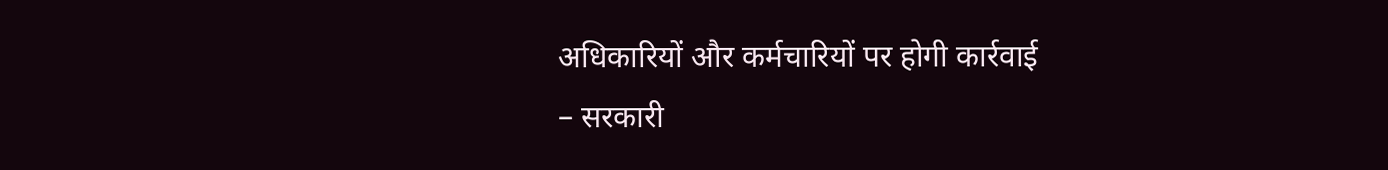अधिकारियों और कर्मचारियों पर होगी कार्रवाई
– सरकारी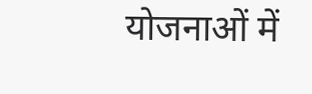योजनाओं में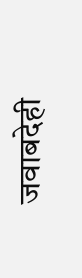जवाबदेही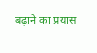बढ़ाने का प्रयास